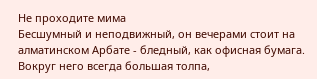Не проходите мима
Бесшумный и неподвижный, он вечерами стоит на алматинском Арбате - бледный, как офисная бумага. Вокруг него всегда большая толпа,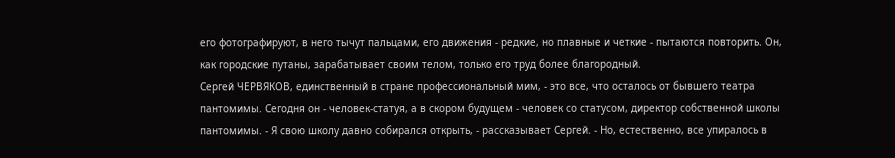его фотографируют, в него тычут пальцами, его движения - редкие, но плавные и четкие - пытаются повторить. Он, как городские путаны, зарабатывает своим телом, только его труд более благородный.
Сергей ЧЕРВЯКОВ, единственный в стране профессиональный мим, - это все, что осталось от бывшего театра пантомимы. Сегодня он - человек-статуя, а в скором будущем - человек со статусом, директор собственной школы пантомимы. - Я свою школу давно собирался открыть, - рассказывает Сергей. - Но, естественно, все упиралось в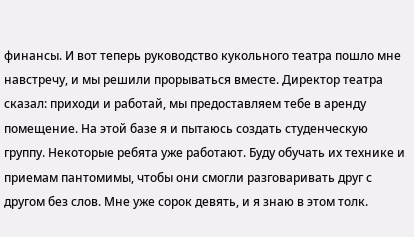финансы. И вот теперь руководство кукольного театра пошло мне навстречу, и мы решили прорываться вместе. Директор театра сказал: приходи и работай, мы предоставляем тебе в аренду помещение. На этой базе я и пытаюсь создать студенческую группу. Некоторые ребята уже работают. Буду обучать их технике и приемам пантомимы, чтобы они смогли разговаривать друг с другом без слов. Мне уже сорок девять, и я знаю в этом толк.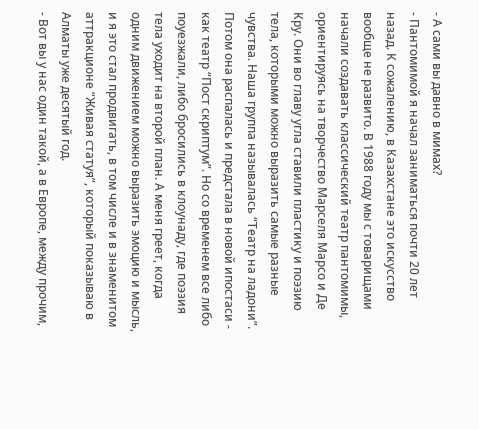- А сами вы давно в мимах?
- Пантомимой я начал заниматься почти 20 лет назад. К сожалению, в Казахстане это искусство вообще не развито. В 1988 году мы с товарищами начали создавать классический театр пантомимы, ориентируясь на творчество Марселя Марсо и Де Кру. Они во главу угла ставили пластику и поэзию тела, которыми можно выразить самые разные чувства. Наша группа называлась “Театр на ладони”. Потом она распалась и предстала в новой ипостаси - как театр “Пост скриптум”. Но со временем все либо поуезжали, либо бросились в клоунаду, где поэзия тела уходит на второй план. А меня греет, когда одним движением можно выразить эмоцию и мысль, и я это стал продвигать, в том числе и в знаменитом аттракционе “Живая статуя”, который показываю в Алматы уже десятый год.
- Вот вы у нас один такой, а в Европе, между прочим,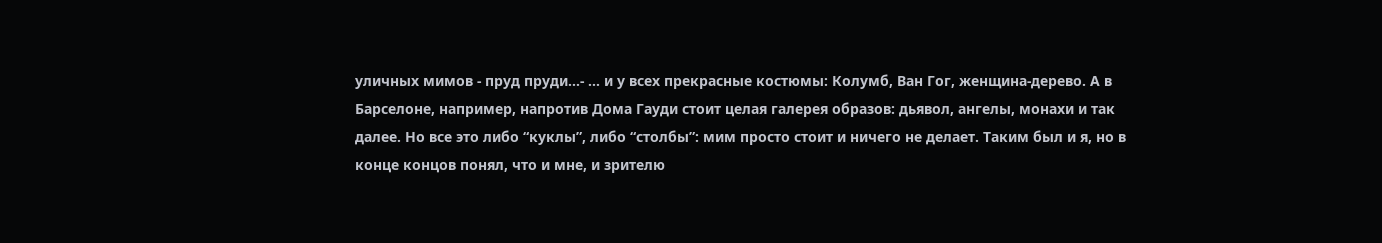уличных мимов - пруд пруди...- ... и у всех прекрасные костюмы: Колумб, Ван Гог, женщина-дерево. А в Барселоне, например, напротив Дома Гауди стоит целая галерея образов: дьявол, ангелы, монахи и так далее. Но все это либо “куклы”, либо “столбы”: мим просто стоит и ничего не делает. Таким был и я, но в конце концов понял, что и мне, и зрителю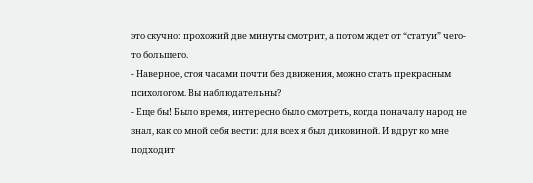это скучно: прохожий две минуты смотрит, а потом ждет от “статуи” чего-то большего.
- Наверное, стоя часами почти без движения, можно стать прекрасным психологом. Вы наблюдательны?
- Еще бы! Было время, интересно было смотреть, когда поначалу народ не знал, как со мной себя вести: для всех я был диковиной. И вдруг ко мне подходит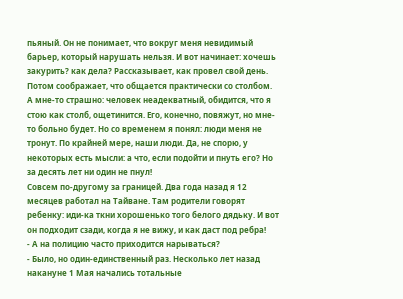пьяный. Он не понимает, что вокруг меня невидимый барьер, который нарушать нельзя. И вот начинает: хочешь закурить? как дела? Рассказывает, как провел свой день. Потом соображает, что общается практически со столбом. А мне-то страшно: человек неадекватный, обидится, что я стою как столб, ощетинится. Его, конечно, повяжут, но мне-то больно будет. Но со временем я понял: люди меня не тронут. По крайней мере, наши люди. Да, не спорю, у некоторых есть мысли: а что, если подойти и пнуть его? Но за десять лет ни один не пнул!
Совсем по-другому за границей. Два года назад я 12 месяцев работал на Тайване. Там родители говорят ребенку: иди-ка ткни хорошенько того белого дядьку. И вот он подходит сзади, когда я не вижу, и как даст под ребра!
- А на полицию часто приходится нарываться?
- Было, но один-единственный раз. Несколько лет назад накануне 1 Мая начались тотальные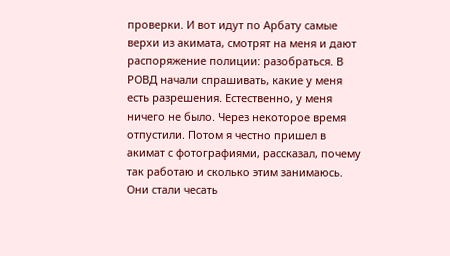проверки. И вот идут по Арбату самые верхи из акимата, смотрят на меня и дают распоряжение полиции: разобраться. В РОВД начали спрашивать, какие у меня есть разрешения. Естественно, у меня ничего не было. Через некоторое время отпустили. Потом я честно пришел в акимат с фотографиями, рассказал, почему так работаю и сколько этим занимаюсь. Они стали чесать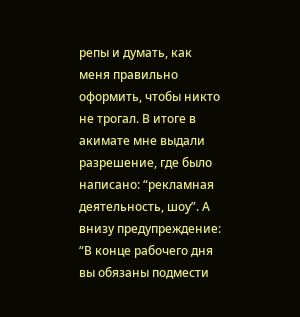репы и думать, как меня правильно оформить, чтобы никто не трогал. В итоге в акимате мне выдали разрешение, где было написано: “рекламная деятельность, шоу”. А внизу предупреждение: “В конце рабочего дня вы обязаны подмести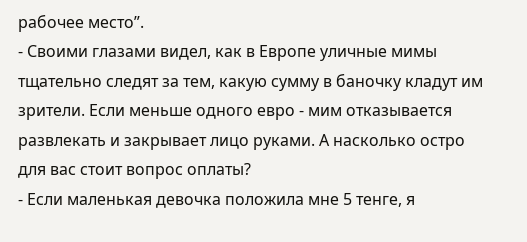рабочее место”.
- Своими глазами видел, как в Европе уличные мимы тщательно следят за тем, какую сумму в баночку кладут им зрители. Если меньше одного евро - мим отказывается развлекать и закрывает лицо руками. А насколько остро для вас стоит вопрос оплаты?
- Если маленькая девочка положила мне 5 тенге, я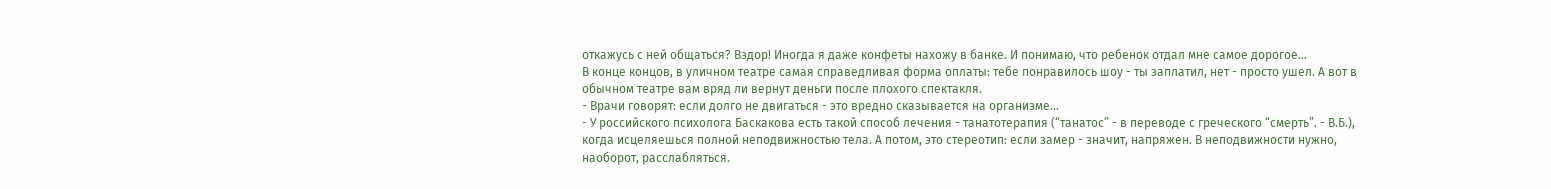откажусь с ней общаться? Вздор! Иногда я даже конфеты нахожу в банке. И понимаю, что ребенок отдал мне самое дорогое...
В конце концов, в уличном театре самая справедливая форма оплаты: тебе понравилось шоу - ты заплатил, нет - просто ушел. А вот в обычном театре вам вряд ли вернут деньги после плохого спектакля.
- Врачи говорят: если долго не двигаться - это вредно сказывается на организме...
- У российского психолога Баскакова есть такой способ лечения - танатотерапия (“танатос” - в переводе с греческого “смерть”. - В.Б.), когда исцеляешься полной неподвижностью тела. А потом, это стереотип: если замер - значит, напряжен. В неподвижности нужно, наоборот, расслабляться.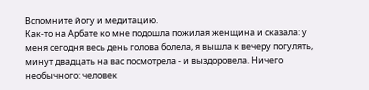Вспомните йогу и медитацию.
Как-то на Арбате ко мне подошла пожилая женщина и сказала: у меня сегодня весь день голова болела, я вышла к вечеру погулять, минут двадцать на вас посмотрела - и выздоровела. Ничего необычного: человек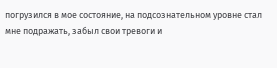погрузился в мое состояние, на подсознательном уровне стал мне подражать, забыл свои тревоги и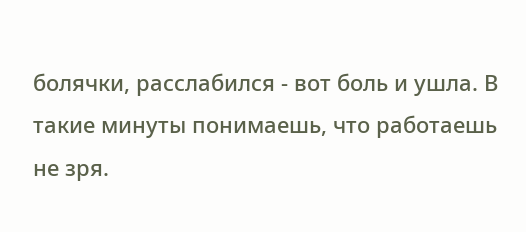болячки, расслабился - вот боль и ушла. В такие минуты понимаешь, что работаешь не зря.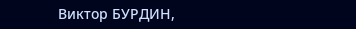Виктор БУРДИН,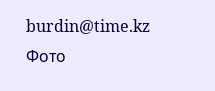burdin@time.kz
Фото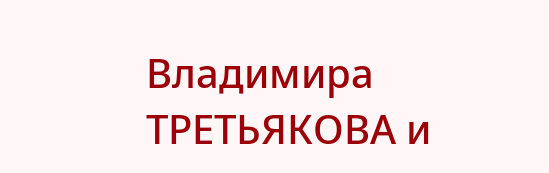Владимира ТРЕТЬЯКОВА и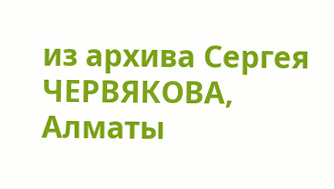из архива Сергея ЧЕРВЯКОВА, Алматы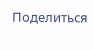Поделиться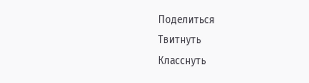Поделиться
Твитнуть
Класснуть